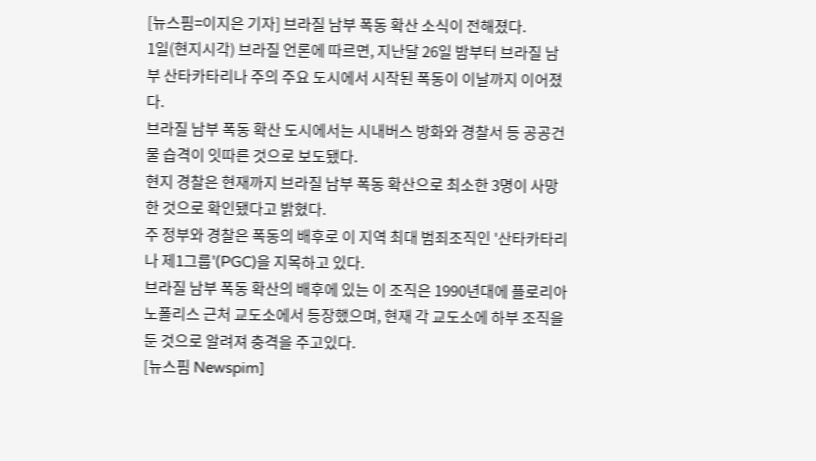[뉴스핌=이지은 기자] 브라질 남부 폭동 확산 소식이 전해졌다.
1일(현지시각) 브라질 언론에 따르면, 지난달 26일 밤부터 브라질 남부 산타카타리나 주의 주요 도시에서 시작된 폭동이 이날까지 이어졌다.
브라질 남부 폭동 확산 도시에서는 시내버스 방화와 경찰서 등 공공건물 습격이 잇따른 것으로 보도됐다.
현지 경찰은 현재까지 브라질 남부 폭동 확산으로 최소한 3명이 사망한 것으로 확인됐다고 밝혔다.
주 정부와 경찰은 폭동의 배후로 이 지역 최대 범죄조직인 '산타카타리나 제1그룹'(PGC)을 지목하고 있다.
브라질 남부 폭동 확산의 배후에 있는 이 조직은 1990년대에 플로리아노폴리스 근처 교도소에서 등장했으며, 현재 각 교도소에 하부 조직을 둔 것으로 알려져 충격을 주고있다.
[뉴스핌 Newspim]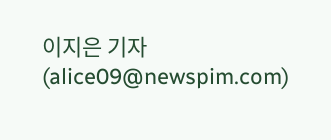이지은 기자(alice09@newspim.com)